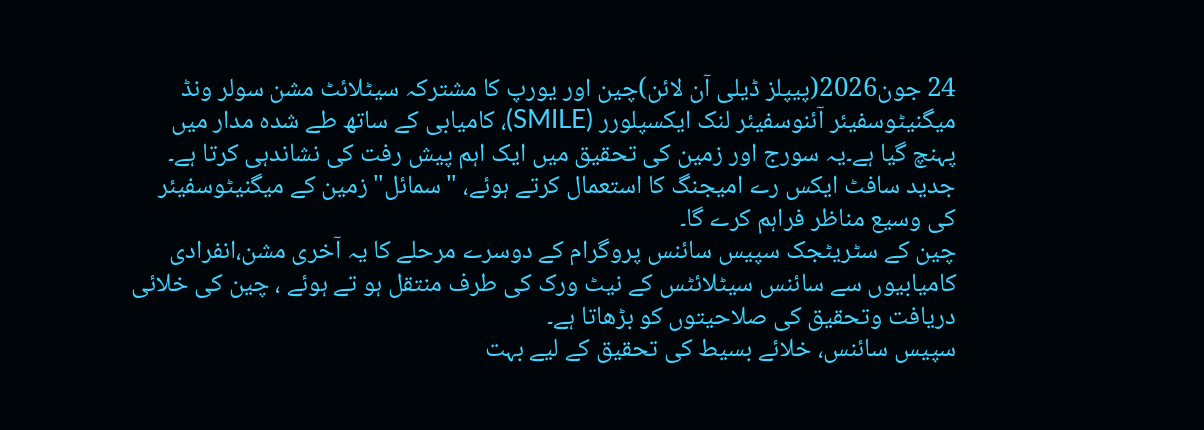24 جون2026(پیپلز ڈیلی آن لائن)چین اور یورپ کا مشترکہ سیٹلائٹ مشن سولر ونڈ میگنیٹوسفیئر آئنوسفیئر لنک ایکسپلورر (SMILE)، کامیابی کے ساتھ طے شدہ مدار میں پہنچ گیا ہے۔یہ سورج اور زمین کی تحقیق میں ایک اہم پیش رفت کی نشاندہی کرتا ہے۔ جدید سافٹ ایکس رے امیجنگ کا استعمال کرتے ہوئے، "سمائل" زمین کے میگنیٹوسفیئر کی وسیع مناظر فراہم کرے گا۔
چین کے سٹریٹجک سپیس سائنس پروگرام کے دوسرے مرحلے کا یہ آخری مشن،انفرادی کامیابیوں سے سائنس سیٹلائٹس کے نیٹ ورک کی طرف منتقل ہو تے ہوئے ، چین کی خلائی دریافت وتحقیق کی صلاحیتوں کو بڑھاتا ہے۔
سپیس سائنس، خلائے بسیط کی تحقیق کے لیے بہت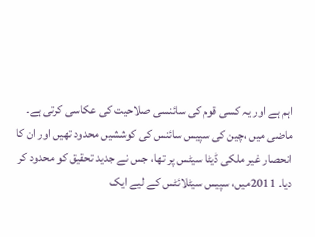اہم ہے اور یہ کسی قوم کی سائنسی صلاحیت کی عکاسی کرتی ہے۔ ماضی میں ،چین کی سپیس سائنس کی کوششیں محدود تھیں اور ان کا انحصار غیر ملکی ڈیٹا سیٹس پر تھا، جس نے جدید تحقیق کو محدود کر دیا۔ 2011میں، سپیس سیٹلائٹس کے لیے ایک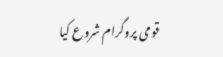قومی پروگرام شروع کیا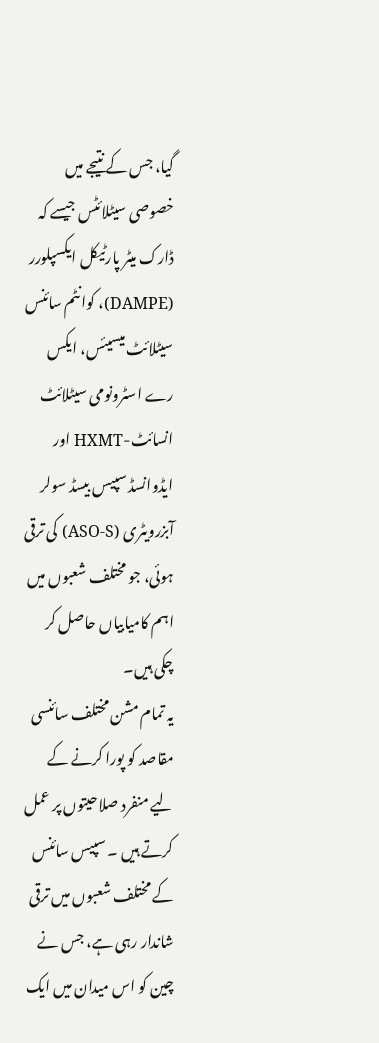گیا، جس کے نتیجے میں خصوصی سیٹلائٹس جیسے کہ ڈارک میٹر پارٹیکل ایکسپلورر (DAMPE)، کوانٹم سائنس سیٹلائٹ میسیئس، ایکس رے اسٹرونومی سیٹلائٹ انسائٹ-HXMT اور ایڈوانسڈ سپیس بیسڈ سولر آبزرویٹری (ASO-S) کی ترقی ہوئی، جو مختلف شعبوں میں اہم کامیابیاں حاصل کر چکی ہیں۔
یہ تمام مشن مختلف سائنسی مقاصد کو پورا کرنے کے لیے منفرد صلاحیتوں پر عمل کرتے ہیں ۔ سپیس سائنس کے مختلف شعبوں میں ترقی شاندار رہی ہے، جس نے چین کو اس میدان میں ایک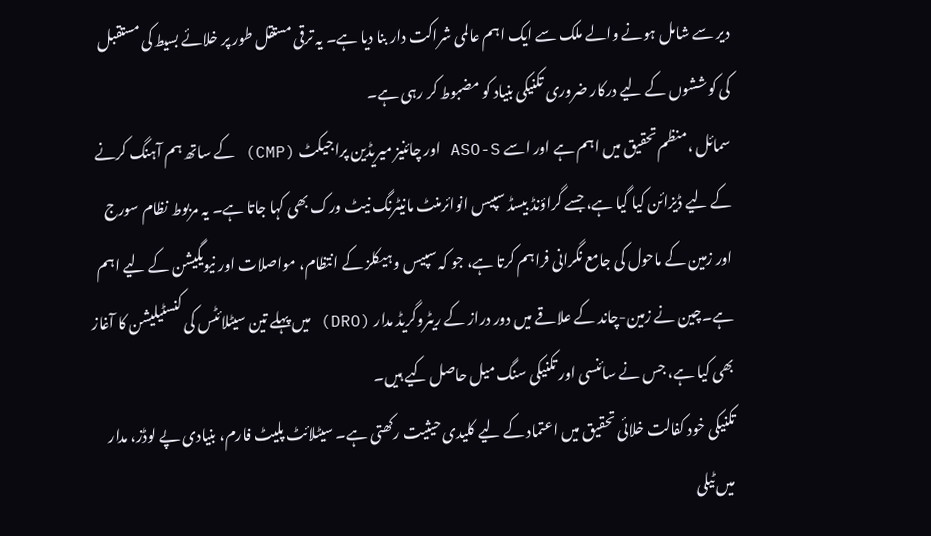دیر سے شامل ہونے والے ملک سے ایک اہم عالمی شراکت دار بنا دیا ہے۔ یہ ترقی مستقل طور پر خلائے بسیط کی مستقبل کی کوششوں کے لیے درکار ضروری تکنیکی بنیاد کو مضبوط کر رہی ہے۔
سمائل ،منظم تحقیق میں اہم ہے اور اسے ASO-S اور چائنیز میریڈین پراجیکٹ (CMP) کے ساتھ ہم آہنگ کرنے کے لیے ڈیزائن کیا گیا ہے، جسے گراؤنڈ بیسڈ سپیس انوائرمنٹ مانیٹرنگ نیٹ ورک بھی کہا جاتا ہے۔ یہ مربوط نظام سورج اور زمین کے ماحول کی جامع نگرانی فراہم کرتا ہے، جو کہ سپیس وہیکلز کے انتظام، مواصلات اور نیویگیشن کے لیے اہم ہے۔چین نے زمین-چاند کے علاقے میں دور دراز کے ریٹروگریڈ مدار (DRO) میں پہلے تین سیٹلائٹس کی کنسٹیلیشن کا آغاز بھی کیا ہے، جس نے سائنسی اور تکنیکی سنگ میل حاصل کیے ہیں۔
تکنیکی خود کفالت خلائی تحقیق میں اعتماد کے لیے کلیدی حیثیت رکھتی ہے۔ سیٹلائٹ پلیٹ فارم، بنیادی پے لوڈز، مدار میں ٹیلی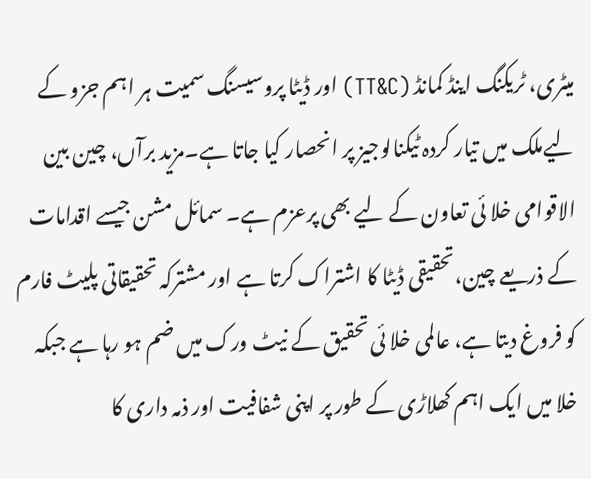میٹری، ٹریکنگ اینڈ کمانڈ (TT&C) اور ڈیٹا پروسیسنگ سمیت ہر اہم جزو کے لیےملک میں تیار کردہ ٹیکنالوجیز پر انحصار کیا جاتا ہے۔مزید برآں، چین بین الاقوامی خلا ئی تعاون کے لیے بھی پرعزم ہے۔ سمائل مشن جیسے اقدامات کے ذریعے چین،تحقیقی ڈیٹا کا اشتراک کرتا ہے اور مشترکہ تحقیقاتی پلیٹ فارم کو فروغ دیتا ہے، عالمی خلا ئی تحقیق کے نیٹ ورک میں ضم ہو رہا ہے جبکہ خلا میں ایک اہم کھلاڑی کے طور پر اپنی شفافیت اور ذمہ داری کا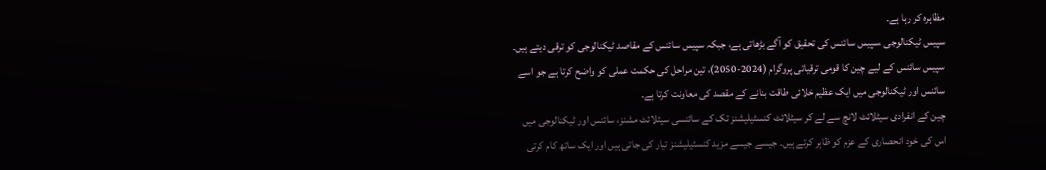مظاہرہ کر رہا ہے۔
سپیس ٹیکنالوجی ،سپیس سائنس کی تحقیق کو آگے بڑھاتی ہے، جبکہ سپیس سائنس کے مقاصد ٹیکنالوجی کو ترقی دیتے ہیں۔ سپیس سائنس کے لیے چین کا قومی ترقیاتی پروگرام (2024-2050)، تین مراحل کی حکمت عملی کو واضح کرتا ہے جو اسے سائنس اور ٹیکنالوجی میں ایک عظیم خلائی طاقت بنانے کے مقصد کی معاونت کرتا ہے۔
چین کے انفرادی سیٹلائٹ لانچ سے لے کر سیٹلائٹ کنسٹیلیشنز تک کے سائنسی سیٹلائٹ مشنز، سائنس اور ٹیکنالوجی میں اس کی خود انحصاری کے عزم کو ظاہر کرتے ہیں۔ جیسے جیسے مزید کنسٹیلیشنز تیار کی جاتی ہیں اور ایک ساتھ کام کرتی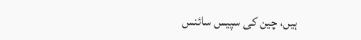ہیں، چین کی سپیس سائنس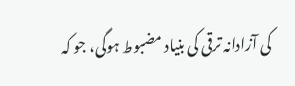کی آزادانہ ترقی کی بنیاد مضبوط ہوگی، جو کہ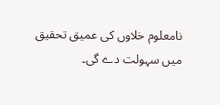نامعلوم خلاوں کی عمیق تحقیق میں سہولت دے گی۔